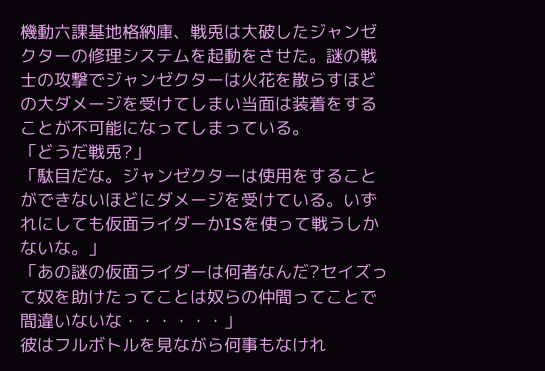機動六課基地格納庫、戦兎は大破したジャンゼクターの修理システムを起動をさせた。謎の戦士の攻撃でジャンゼクターは火花を散らすほどの大ダメージを受けてしまい当面は装着をすることが不可能になってしまっている。
「どうだ戦兎?」
「駄目だな。ジャンゼクターは使用をすることができないほどにダメージを受けている。いずれにしても仮面ライダーかISを使って戦うしかないな。」
「あの謎の仮面ライダーは何者なんだ?セイズって奴を助けたってことは奴らの仲間ってことで間違いないな・・・・・・」
彼はフルボトルを見ながら何事もなけれ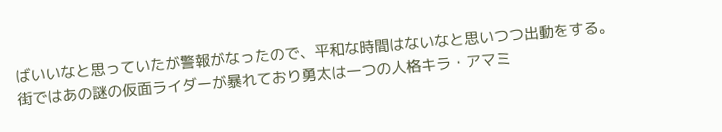ばいいなと思っていたが警報がなったので、平和な時間はないなと思いつつ出動をする。
街ではあの謎の仮面ライダーが暴れており勇太は一つの人格キラ・アマミ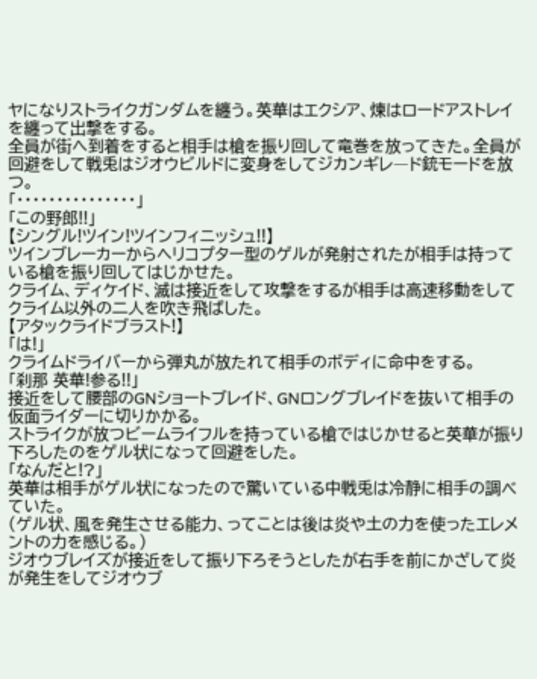ヤになりストライクガンダムを纏う。英華はエクシア、煉はロードアストレイを纏って出撃をする。
全員が街へ到着をすると相手は槍を振り回して竜巻を放ってきた。全員が回避をして戦兎はジオウビルドに変身をしてジカンギレ―ド銃モードを放つ。
「・・・・・・・・・・・・・・・」
「この野郎!!」
【シングル!ツイン!ツインフィニッシュ!!】
ツインブレーカーからヘリコプター型のゲルが発射されたが相手は持っている槍を振り回してはじかせた。
クライム、ディケイド、滅は接近をして攻撃をするが相手は高速移動をしてクライム以外の二人を吹き飛ばした。
【アタックライドブラスト!】
「は!」
クライムドライバーから弾丸が放たれて相手のボディに命中をする。
「刹那 英華!参る!!」
接近をして腰部のGNショートブレイド、GNロングブレイドを抜いて相手の仮面ライダーに切りかかる。
ストライクが放つビームライフルを持っている槍ではじかせると英華が振り下ろしたのをゲル状になって回避をした。
「なんだと!?」
英華は相手がゲル状になったので驚いている中戦兎は冷静に相手の調べていた。
(ゲル状、風を発生させる能力、ってことは後は炎や土の力を使ったエレメントの力を感じる。)
ジオウブレイズが接近をして振り下ろそうとしたが右手を前にかざして炎が発生をしてジオウブ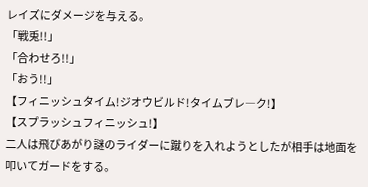レイズにダメージを与える。
「戦兎!!」
「合わせろ!!」
「おう!!」
【フィニッシュタイム!ジオウビルド!タイムブレ―ク!】
【スプラッシュフィニッシュ!】
二人は飛びあがり謎のライダーに蹴りを入れようとしたが相手は地面を叩いてガードをする。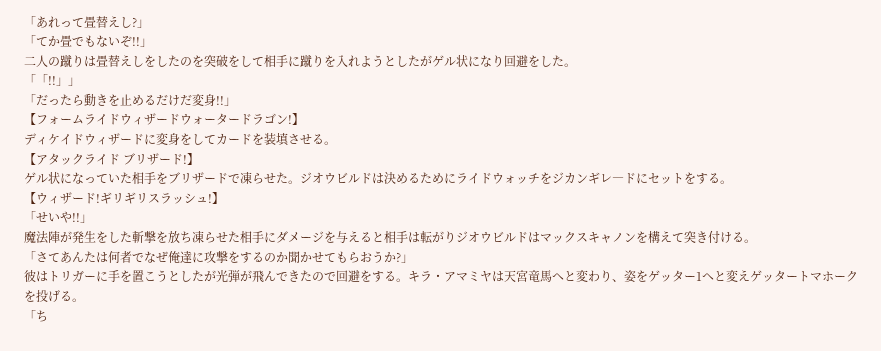「あれって畳替えし?」
「てか畳でもないぞ!!」
二人の蹴りは畳替えしをしたのを突破をして相手に蹴りを入れようとしたがゲル状になり回避をした。
「「!!」」
「だったら動きを止めるだけだ変身!!」
【フォームライドウィザードウォータードラゴン!】
ディケイドウィザードに変身をしてカードを装填させる。
【アタックライド ブリザード!】
ゲル状になっていた相手をブリザードで凍らせた。ジオウビルドは決めるためにライドウォッチをジカンギレ―ドにセットをする。
【ウィザード!ギリギリスラッシュ!】
「せいや!!」
魔法陣が発生をした斬撃を放ち凍らせた相手にダメージを与えると相手は転がりジオウビルドはマックスキャノンを構えて突き付ける。
「さてあんたは何者でなぜ俺達に攻撃をするのか聞かせてもらおうか?」
彼はトリガーに手を置こうとしたが光弾が飛んできたので回避をする。キラ・アマミヤは天宮竜馬へと変わり、姿をゲッター1へと変えゲッタートマホークを投げる。
「ち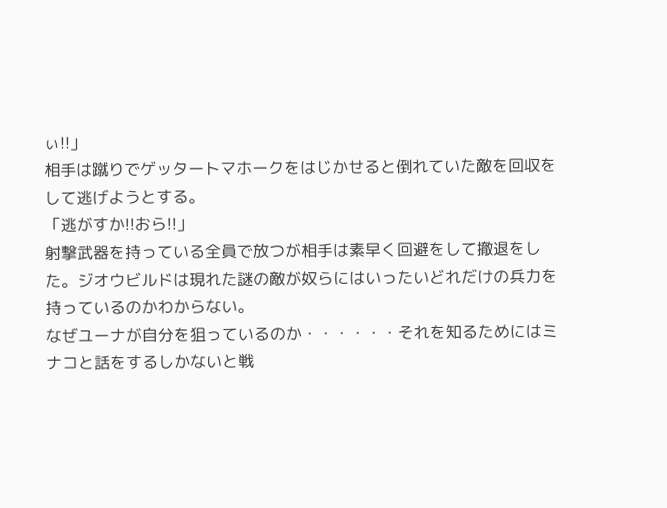ぃ!!」
相手は蹴りでゲッタートマホークをはじかせると倒れていた敵を回収をして逃げようとする。
「逃がすか!!おら!!」
射撃武器を持っている全員で放つが相手は素早く回避をして撤退をした。ジオウビルドは現れた謎の敵が奴らにはいったいどれだけの兵力を持っているのかわからない。
なぜユーナが自分を狙っているのか・・・・・・それを知るためにはミナコと話をするしかないと戦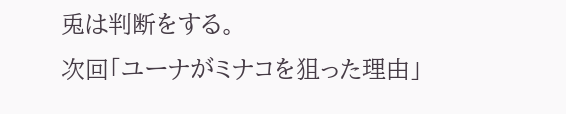兎は判断をする。
次回「ユーナがミナコを狙った理由」